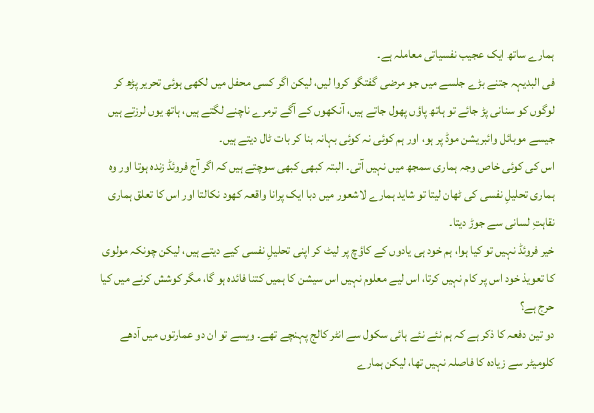ہمارے ساتھ ایک عجیب نفسیاتی معاملہ ہے۔
فی البدیہہ جتنے بڑے جلسے میں جو مرضی گفتگو کروا لیں، لیکن اگر کسی محفل میں لکھی ہوئی تحریر پڑھ کر لوگوں کو سنانی پڑ جائے تو ہاتھ پاؤں پھول جاتے ہیں، آنکھوں کے آگے ترمرے ناچنے لگتے ہیں، ہاتھ یوں لرزتے ہیں جیسے موبائل وائبریشن موڈ پر ہو، اور ہم کوئی نہ کوئی بہانہ بنا کر بات ٹال دیتے ہیں۔
اس کی کوئی خاص وجہ ہماری سمجھ میں نہیں آتی۔ البتہ کبھی کبھی سوچتے ہیں کہ اگر آج فروئڈ زندہ ہوتا اور وہ ہماری تحلیلِ نفسی کی ٹھان لیتا تو شاید ہمارے لاشعور میں دبا ایک پرانا واقعہ کھود نکالتا اور اس کا تعلق ہماری نقاہتِ لسانی سے جوڑ دیتا۔
خیر فروئڈ نہیں تو کیا ہوا، ہم خود ہی یادوں کے کاؤچ پر لیٹ کر اپنی تحلیلِ نفسی کیے دیتے ہیں، لیکن چونکہ مولوی کا تعویذ خود اس پر کام نہیں کرتا، اس لیے معلوم نہیں اس سیشن کا ہمیں کتنا فائدہ ہو گا، مگر کوشش کرنے میں کیا حرج ہے؟
دو تین دفعہ کا ذکر ہے کہ ہم نئے نئے ہائی سکول سے انٹر کالج پہنچے تھے۔ ویسے تو ان دو عمارتوں میں آدھے کلومیٹر سے زیادہ کا فاصلہ نہیں تھا، لیکن ہمارے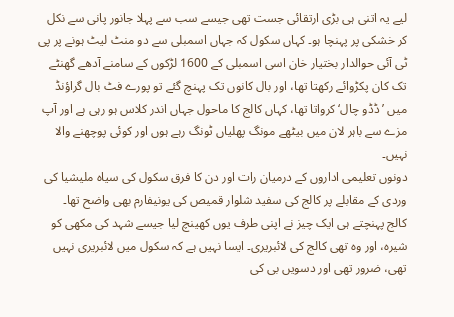لیے یہ اتنی ہی بڑی ارتقائی جست تھی جیسے سب سے پہلا جانور پانی سے نکل کر خشکی پر پہنچا ہو۔ کہاں سکول کہ جہاں اسمبلی سے دو منٹ لیٹ ہونے پر پی ٹی آئی حوالدار بختیار خان اسی اسمبلی کے 1600 لڑکوں کے سامنے آدھے گھنٹے تک کان پکڑوائے رکھتا تھا، اور بال کانوں تک پہنچ گئے تو پورے فٹ بال گراؤنڈ میں ’ڈڈو چال‘ کرواتا تھا، کہاں کالج کا ماحول جہاں اندر کلاس ہو رہی ہے اور آپ مزے سے باہر لان میں بیٹھے مونگ پھلیاں ٹونگ رہے ہوں اور کوئی پوچھنے والا نہیں۔
دونوں تعلیمی اداروں کے درمیان رات اور دن کا فرق سکول کی سیاہ ملیشیا کی وردی کے مقابلے پر کالج کی سفید شلوار قمیص کی یونیفارم بھی واضح تھا۔
کالج پہنچتے ہی ایک چیز نے اپنی طرف یوں کھینچ لیا جیسے شہد کی مکھی کو شیرہ، اور وہ تھی کالج کی لائبریری۔ ایسا نہیں ہے کہ سکول میں لائبریری نہیں تھی، ضرور تھی اور دسویں بی کی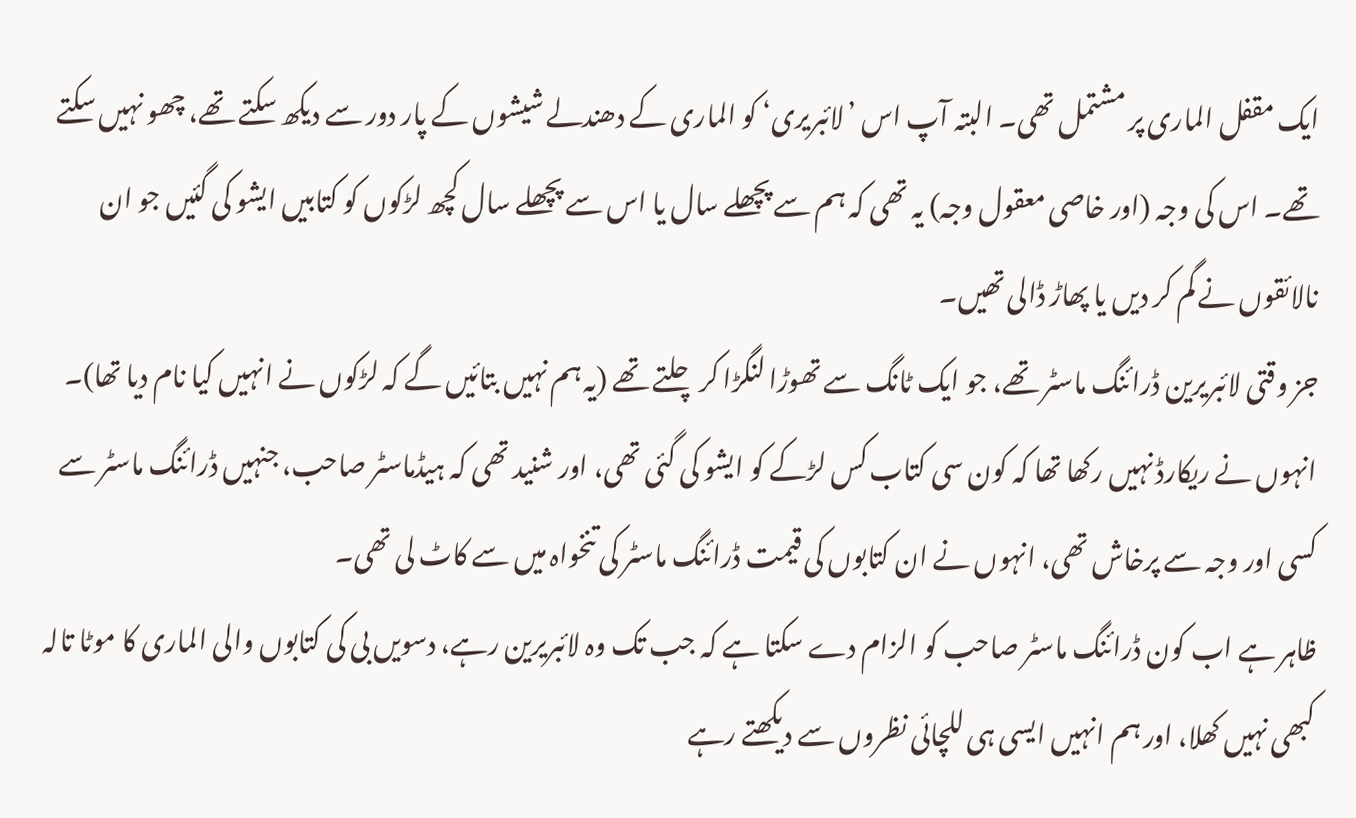ایک مقفل الماری پر مشتمل تھی۔ البتہ آپ اس ’لائبریری‘ کو الماری کے دھندلے شیشوں کے پار دور سے دیکھ سکتے تھے، چھو نہیں سکتے تھے۔ اس کی وجہ (اور خاصی معقول وجہ) یہ تھی کہ ہم سے پچھلے سال یا اس سے پچھلے سال کچھ لڑکوں کو کتابیں ایشو کی گئیں جو ان نالائقوں نے گم کر دیں یا پھاڑ ڈالی تھیں۔
جز وقتی لائبریرین ڈرائنگ ماسٹر تھے، جو ایک ٹانگ سے تھوڑا لنگڑا کر چلتے تھے (یہ ہم نہیں بتائیں گے کہ لڑکوں نے انہیں کیا نام دیا تھا)۔ انہوں نے ریکارڈ نہیں رکھا تھا کہ کون سی کتاب کس لڑکے کو ایشو کی گئی تھی، اور شنید تھی کہ ہیڈماسٹر صاحب، جنہیں ڈرائنگ ماسٹر سے کسی اور وجہ سے پرخاش تھی، انہوں نے ان کتابوں کی قیمت ڈرائنگ ماسٹر کی تنخواہ میں سے کاٹ لی تھی۔
ظاہر ہے اب کون ڈرائنگ ماسٹر صاحب کو الزام دے سکتا ہے کہ جب تک وہ لائبریرین رہے، دسویں بی کی کتابوں والی الماری کا موٹا تالہ کبھی نہیں کھلا، اور ہم انہیں ایسی ہی للچائی نظروں سے دیکھتے رہے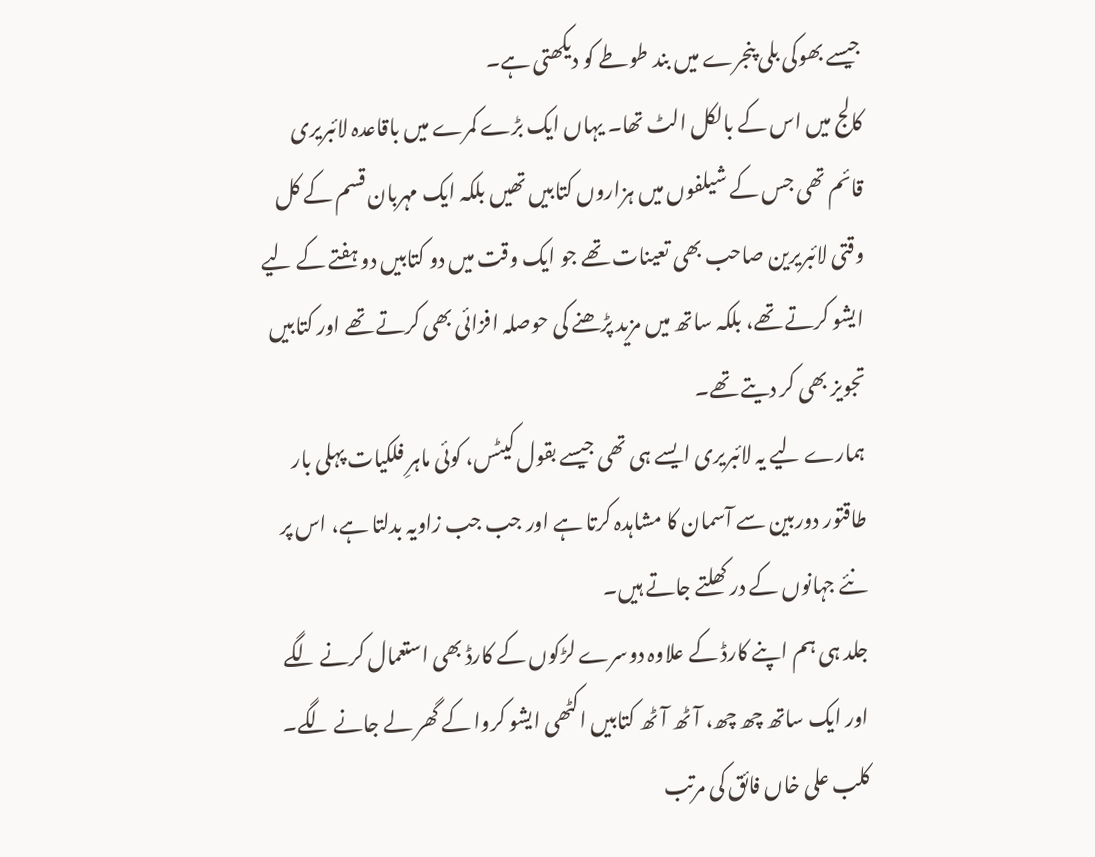جیسے بھوکی بلی پنجرے میں بند طوطے کو دیکھتی ہے۔
کالج میں اس کے بالکل الٹ تھا۔ یہاں ایک بڑے کمرے میں باقاعدہ لائبریری قائم تھی جس کے شیلفوں میں ہزاروں کتابیں تھیں بلکہ ایک مہربان قسم کے کل وقتی لائبریرین صاحب بھی تعینات تھے جو ایک وقت میں دو کتابیں دو ہفتے کے لیے ایشو کرتے تھے، بلکہ ساتھ میں مزید پڑھنے کی حوصلہ افزائی بھی کرتے تھے اور کتابیں تجویز بھی کر دیتے تھے۔
ہمارے لیے یہ لائبریری ایسے ہی تھی جیسے بقول کیٹس، کوئی ماہرِ فلکیات پہلی بار طاقتور دوربین سے آسمان کا مشاہدہ کرتا ہے اور جب جب زاویہ بدلتا ہے، اس پر نئے جہانوں کے در کھلتے جاتے ہیں۔
جلد ہی ہم اپنے کارڈ کے علاوہ دوسرے لڑکوں کے کارڈ بھی استعمال کرنے لگے اور ایک ساتھ چھ چھ، آٹھ آٹھ کتابیں اکٹھی ایشو کروا کے گھر لے جانے لگے۔
کلب علی خاں فائق کی مرتب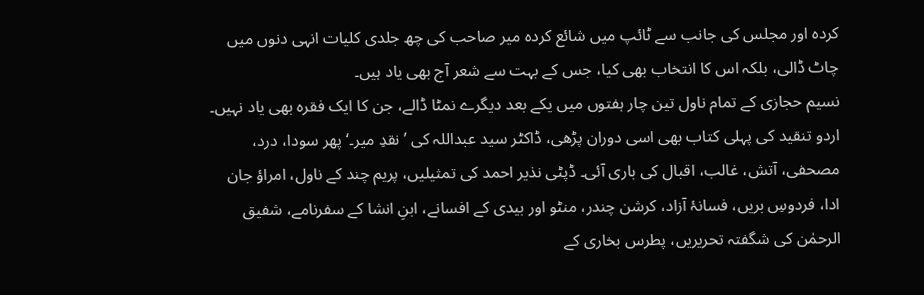کردہ اور مجلس کی جانب سے ٹائپ میں شائع کردہ میر صاحب کی چھ جلدی کلیات انہی دنوں میں چاٹ ڈالی، بلکہ اس کا انتخاب بھی کیا، جس کے بہت سے شعر آج بھی یاد ہیں۔
نسیم حجازی کے تمام ناول تین چار ہفتوں میں یکے بعد دیگرے نمٹا ڈالے، جن کا ایک فقرہ بھی یاد نہیں۔ اردو تنقید کی پہلی کتاب بھی اسی دوران پڑھی، ڈاکٹر سید عبداللہ کی ’نقدِ میر۔‘ پھر سودا، درد، مصحفی، آتش، غالب، اقبال کی باری آئی۔ ڈپٹی نذیر احمد کی تمثیلیں، پریم چند کے ناول، امراؤ جان ادا، فردوسِ بریں، فسانۂ آزاد، کرشن چندر، منٹو اور بیدی کے افسانے، ابنِ انشا کے سفرنامے، شفیق الرحمٰن کی شگفتہ تحریریں، پطرس بخاری کے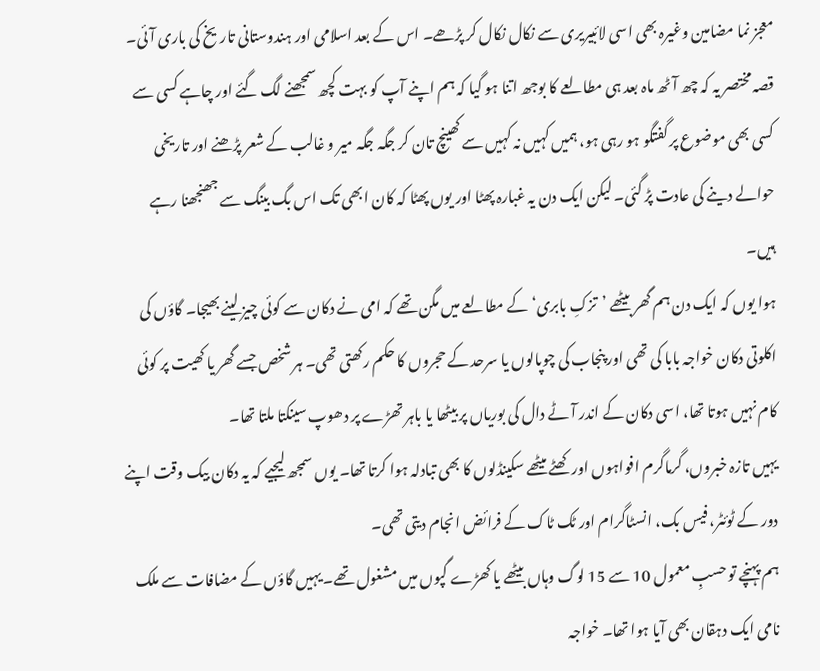معجز نما مضامین وغیرہ بھی اسی لائبیریری سے نکال نکال کر پڑھے۔ اس کے بعد اسلامی اور ہندوستانی تاریخ کی باری آئی۔
قصہ مختصر یہ کہ چھ آٹھ ماہ بعد ہی مطالعے کا بوجھ اتنا ہو گیا کہ ہم اپنے آپ کو بہت کچھ سمجھنے لگ گئے اور چاہے کسی سے کسی بھی موضوع پر گفتگو ہو رہی ہو، ہمیں کہیں نہ کہیں سے کھینچ تان کر جگہ جگہ میر و غالب کے شعر پڑھنے اور تاریخی حوالے دینے کی عادت پڑ گئی۔ لیکن ایک دن یہ غبارہ پھٹا اور یوں پھٹا کہ کان ابھی تک اس بگ بینگ سے جھنجھنا رہے ہیں۔
ہوا یوں کہ ایک دن ہم گھر بیٹھے ’تزکِ بابری‘ کے مطالعے میں مگن تھے کہ امی نے دکان سے کوئی چیز لینے بھیجا۔ گاؤں کی اکلوتی دکان خواجہ بابا کی تھی اور پنجاب کی چوپالوں یا سرحد کے حجروں کا حکم رکھتی تھی۔ ہر شخص جسے گھر یا کھیت پر کوئی کام نہیں ہوتا تھا، اسی دکان کے اندر آٹے دال کی بوریاں پر بیٹھا یا باہر تھڑے پر دھوپ سینکتا ملتا تھا۔
یہیں تازہ خبروں، گرماگرم افواہوں اور کھٹے میٹھے سکینڈلوں کا بھی تبادلہ ہوا کرتا تھا۔ یوں سمجھ لیجیے کہ یہ دکان بیک وقت اپنے دور کے ٹوئٹر، فیس بک، انسٹاگرام اور ٹک ٹاک کے فرائض انجام دیتی تھی۔
ہم پہنچے تو حسبِ معمول 10 سے 15 لوگ وہاں بیٹھے یا کھڑے گپوں میں مشغول تھے۔ یہیں گاؤں کے مضافات سے ملک نامی ایک دہقان بھی آیا ہوا تھا۔ خواجہ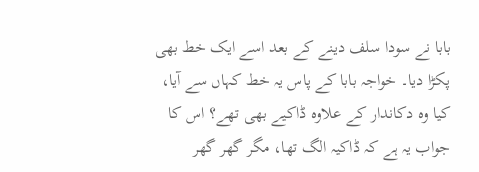بابا نے سودا سلف دینے کے بعد اسے ایک خط بھی پکڑا دیا۔ خواجہ بابا کے پاس یہ خط کہاں سے آیا، کیا وہ دکاندار کے علاوہ ڈاکیے بھی تھے؟ اس کا جواب یہ ہے کہ ڈاکیہ الگ تھا، مگر گھر گھر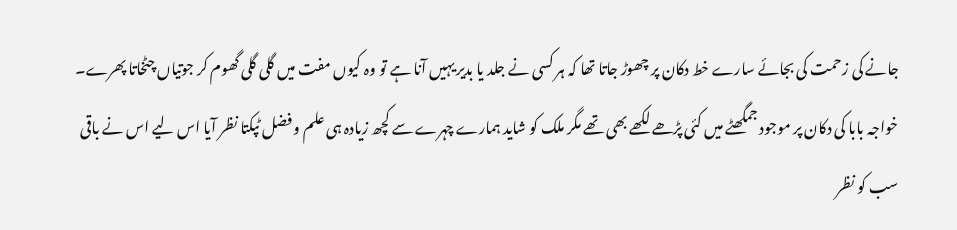جانے کی زحمت کی بجائے سارے خط دکان پر چھوڑ جاتا تھا کہ ہر کسی نے جلد یا بدیر یہیں آنا ہے تو وہ کیوں مفت میں گلی گلی گھوم کر جوتیاں چٹخاتا پھرے۔
خواجہ بابا کی دکان پر موجود جمگھٹے میں کئی پڑھے لکھے بھی تھے مگر ملک کو شاید ہمارے چہرے سے کچھ زیادہ ہی علم و فضل ٹپکتا نظر آیا اس لیے اس نے باقی سب کو نظر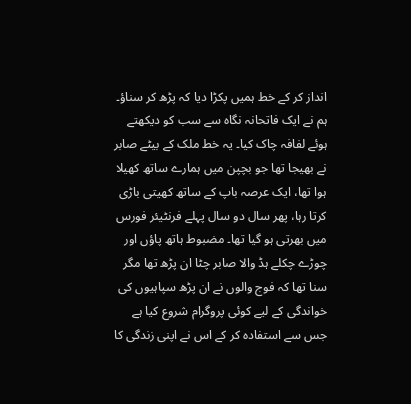انداز کر کے خط ہمیں پکڑا دیا کہ پڑھ کر سناؤ۔
ہم نے ایک فاتحانہ نگاہ سے سب کو دیکھتے ہوئے لفافہ چاک کیا۔ یہ خط ملک کے بیٹے صابر نے بھیجا تھا جو بچپن میں ہمارے ساتھ کھیلا ہوا تھا، ایک عرصہ باپ کے ساتھ کھیتی باڑی کرتا رہا، پھر سال دو سال پہلے فرنٹیئر فورس میں بھرتی ہو گیا تھا۔ مضبوط ہاتھ پاؤں اور چوڑے چکلے ہڈ والا صابر چٹا ان پڑھ تھا مگر سنا تھا کہ فوج والوں نے ان پڑھ سپاہیوں کی خواندگی کے لیے کوئی پروگرام شروع کیا ہے جس سے استفادہ کر کے اس نے اپنی زندگی کا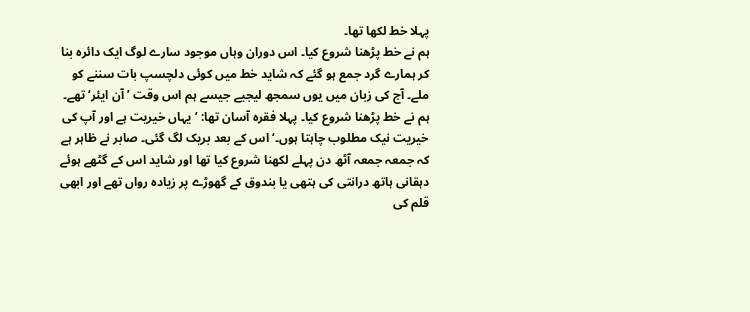پہلا خط لکھا تھا۔
ہم نے خط پڑھنا شروع کیا۔ اس دوران وہاں موجود سارے لوگ ایک دائرہ بنا کر ہمارے گرد جمع ہو گئے کہ شاید خط میں کوئی دلچسپ بات سننے کو ملے۔ آج کی زبان میں یوں سمجھ لیجیے جیسے ہم اس وقت ’آن ایئر‘ تھے۔
ہم نے خط پڑھنا شروع کیا۔ پہلا فقرہ آسان تھا: ’یہاں خیریت ہے اور آپ کی خیریت نیک مطلوب چاہتا ہوں۔‘ اس کے بعد بریک لگ گئی۔ صابر نے ظاہر ہے کہ جمعہ جمعہ آٹھ دن پہلے لکھنا شروع کیا تھا اور شاید اس کے گٹھے ہوئے دہقانی ہاتھ درانتی کی ہتھی یا بندوق کے گھوڑے پر زیادہ رواں تھے اور ابھی قلم کی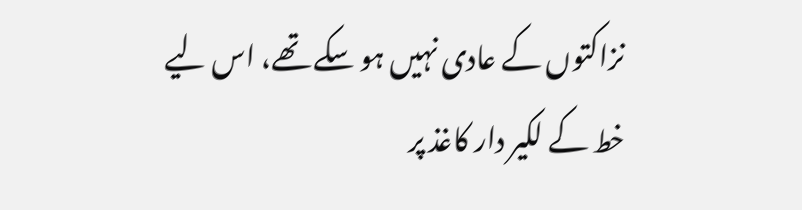نزاکتوں کے عادی نہیں ہو سکے تھے، اس لیے خط کے لکیر دار کاغذ پر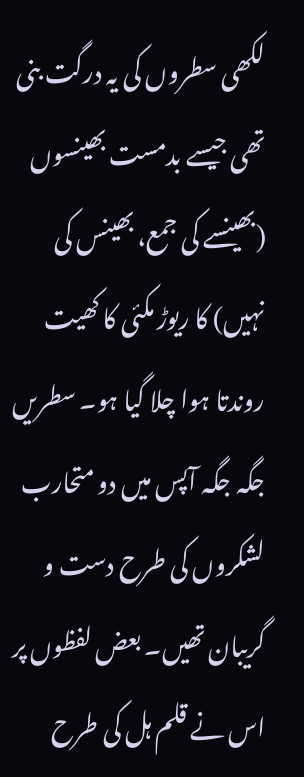لکھی سطروں کی یہ درگت بنی تھی جیسے بدمست بھینسوں (بھینسے کی جمع، بھینس کی نہیں) کا ریوڑ مکئی کا کھیت روندتا ہوا چلا گیا ہو۔ سطریں جگہ جگہ آپس میں دو متحارب لشکروں کی طرح دست و گریبان تھیں۔ بعض لفظوں پر اس نے قلم ہل کی طرح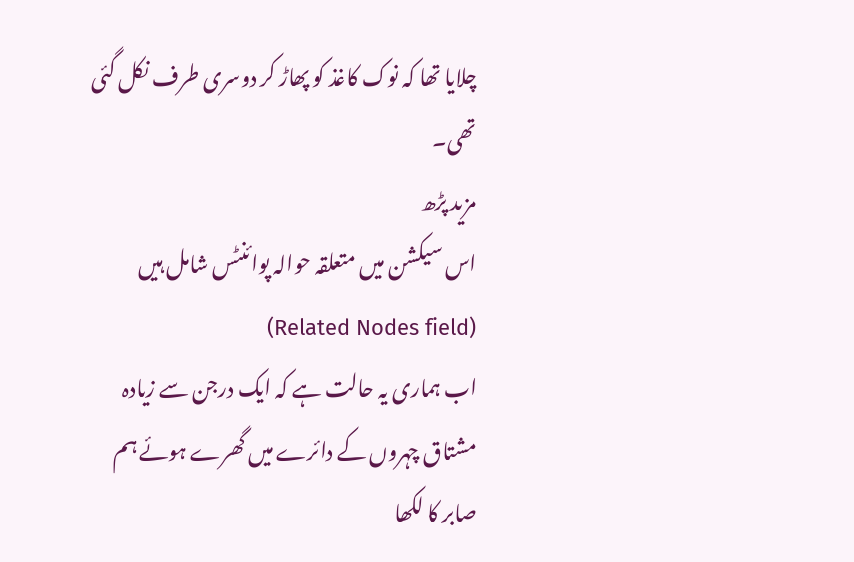چلایا تھا کہ نوک کاغذ کو پھاڑ کر دوسری طرف نکل گئی تھی۔
مزید پڑھ
اس سیکشن میں متعلقہ حوالہ پوائنٹس شامل ہیں (Related Nodes field)
اب ہماری یہ حالت ہے کہ ایک درجن سے زیادہ مشتاق چہروں کے دائرے میں گھرے ہوئے ہم صابر کا لکھا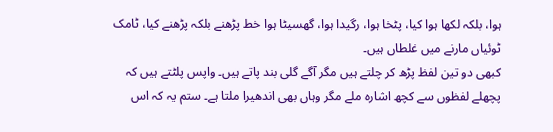ہوا، بلکہ لکھا ہوا کیا، پٹخا ہوا، رگیدا ہوا، گھسیٹا ہوا خط پڑھنے بلکہ پڑھنے کیا، ٹامک ٹوئیاں مارنے میں غلطاں ہیں۔
کبھی دو تین لفظ پڑھ کر چلتے ہیں مگر آگے گلی بند پاتے ہیں۔ واپس پلٹتے ہیں کہ پچھلے لفظوں سے کچھ اشارہ ملے مگر وہاں بھی اندھیرا ملتا ہے۔ ستم یہ کہ اس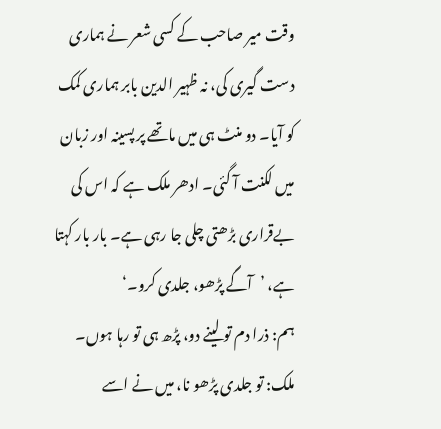وقت میر صاحب کے کسی شعر نے ہماری دست گیری کی، نہ ظہیر الدین بابر ہماری کمک کو آیا۔ دو منٹ ہی میں ماتھے پر پسینہ اور زبان میں لکنت آ گئی۔ ادھر ملک ہے کہ اس کی بےقراری بڑھتی چلی جا رہی ہے۔ بار بار کہتا ہے، ’آگے پڑھو، جلدی کرو۔‘
ہم: ذرا دم تو لینے دو، پڑھ ہی تو رہا ہوں۔
ملک: تو جلدی پڑھو نا، میں نے اسے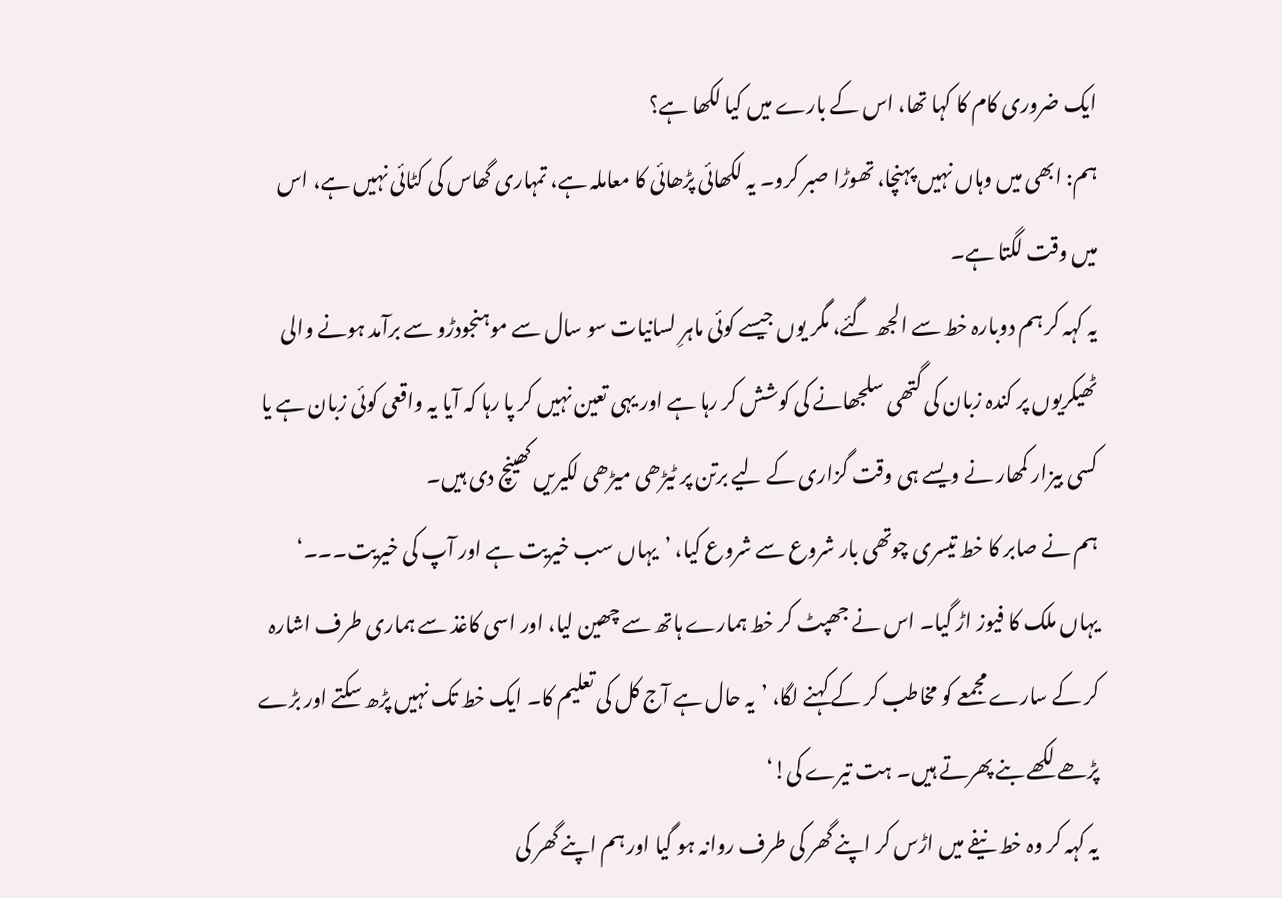ایک ضروری کام کا کہا تھا، اس کے بارے میں کیا لکھا ہے؟
ہم: ابھی میں وہاں نہیں پہنچا، تھوڑا صبر کرو۔ یہ لکھائی پڑھائی کا معاملہ ہے، تمہاری گھاس کی کٹائی نہیں ہے، اس میں وقت لگتا ہے۔
یہ کہہ کر ہم دوبارہ خط سے الجھ گئے، مگر یوں جیسے کوئی ماہرِ لسانیات سو سال سے موہنجودڑو سے برآمد ہونے والی ٹھیکریوں پر کندہ زبان کی گتھی سلجھانے کی کوشش کر رہا ہے اور یہی تعین نہیں کر پا رہا کہ آیا یہ واقعی کوئی زبان ہے یا کسی بیزار کمھار نے ویسے ہی وقت گزاری کے لیے برتن پر ٹیڑھی میڑھی لکیریں کھینچ دی ہیں۔
ہم نے صابر کا خط تیسری چوتھی بار شروع سے شروع کیا، ’یہاں سب خیریت ہے اور آپ کی خیریت۔۔۔‘
یہاں ملک کا فیوز اڑ گیا۔ اس نے جھپٹ کر خط ہمارے ہاتھ سے چھین لیا، اور اسی کاغذ سے ہماری طرف اشارہ کر کے سارے مجمعے کو مخاطب کر کے کہنے لگا، ’یہ حال ہے آج کل کی تعلیم کا۔ ایک خط تک نہیں پڑھ سکتے اور بڑے پڑھے لکھے بنے پھرتے ہیں۔ ہت تیرے کی!‘
یہ کہہ کر وہ خط نیفے میں اڑس کر اپنے گھر کی طرف روانہ ہو گیا اور ہم اپنے گھر کی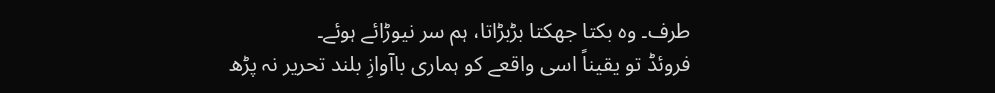طرف۔ وہ بکتا جھکتا بڑبڑاتا، ہم سر نیوڑائے ہوئے۔
فروئڈ تو یقیناً اسی واقعے کو ہماری باآوازِ بلند تحریر نہ پڑھ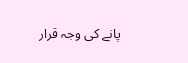پانے کی وجہ قرار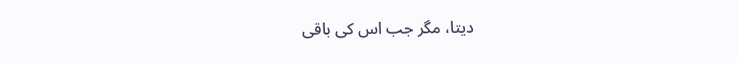دیتا، مگر جب اس کی باقی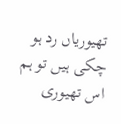تھیوریاں رد ہو چکی ہیں تو ہم اس تھیوری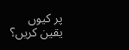پر کیوں یقین کریں؟